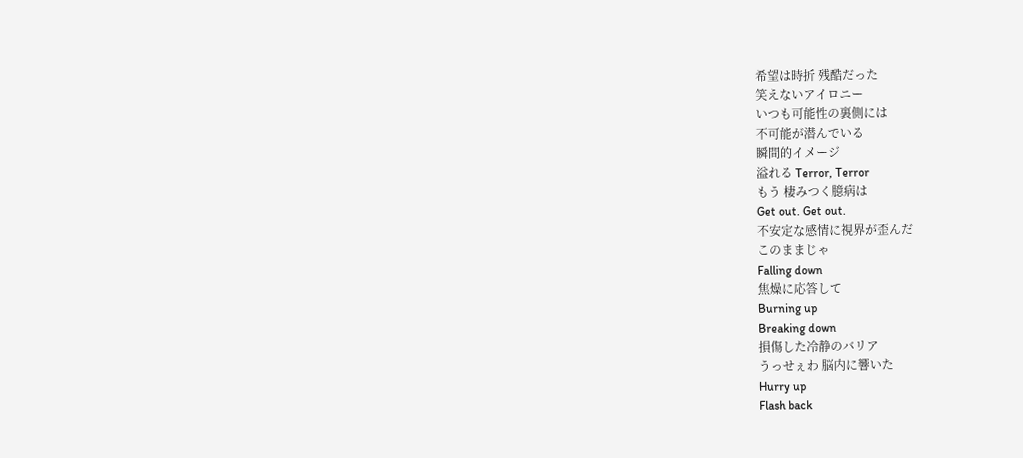希望は時折 残酷だった
笑えないアイロニー
いつも可能性の裏側には
不可能が潜んでいる
瞬間的イメージ
溢れる Terror, Terror
もう 棲みつく臆病は
Get out. Get out.
不安定な感情に視界が歪んだ
このままじゃ
Falling down
焦燥に応答して
Burning up
Breaking down
損傷した冷静のバリア
うっせぇわ 脳内に響いた
Hurry up
Flash back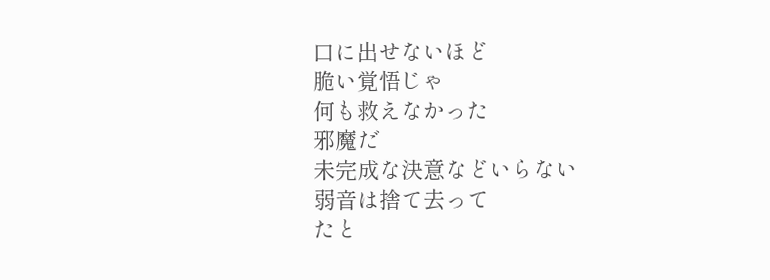口に出せないほど
脆い覚悟じゃ
何も救えなかった
邪魔だ
未完成な決意などいらない
弱音は捨て去って
たと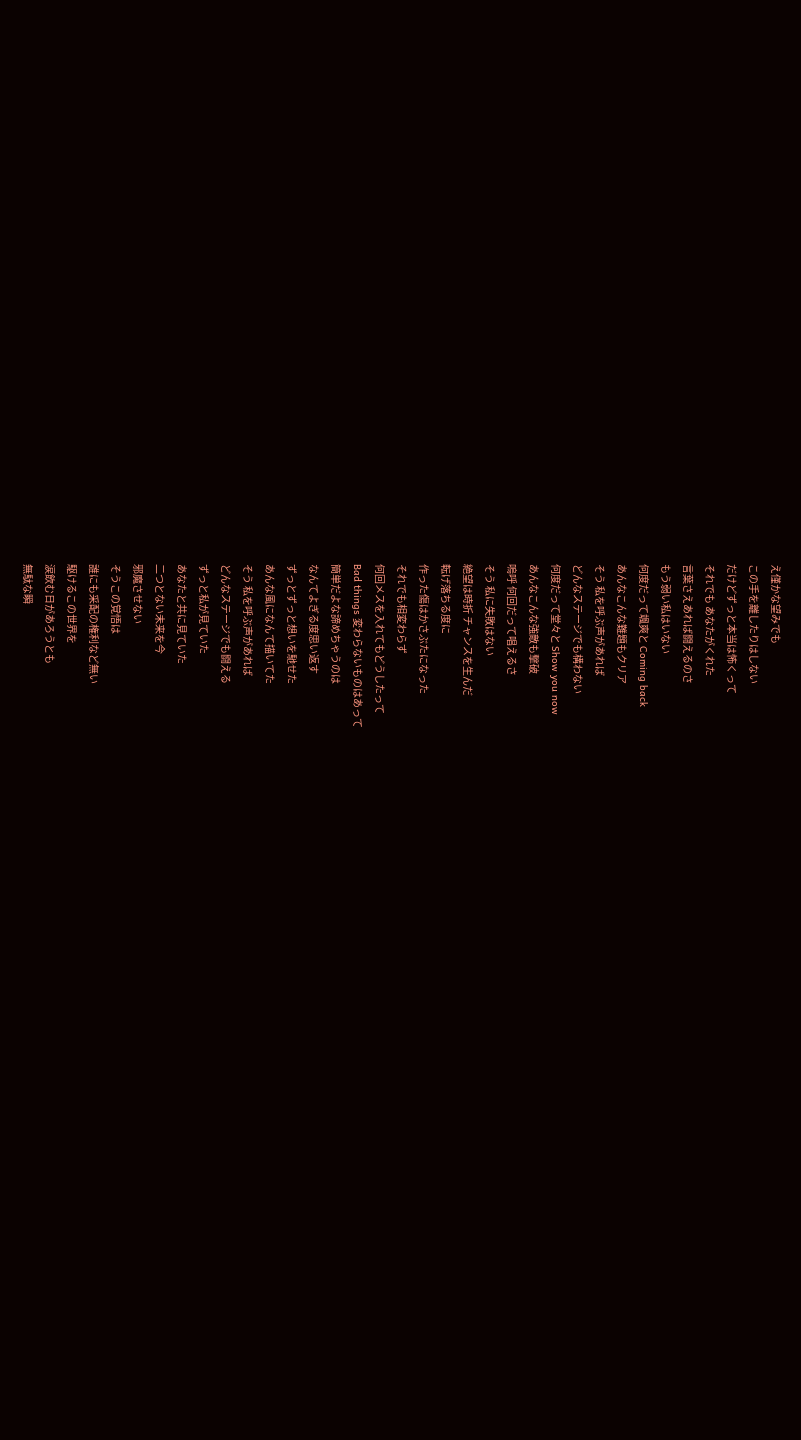え僅かな望みでも
この手を離したりはしない
だけどずっと本当は怖くって
それでも あなたがくれた
言葉さえあれば闘えるのさ
もう弱い私はいない
何度だって颯爽と Coming back
あんなこんな難題もクリア
そう 私を呼ぶ声があれば
どんなステージでも構わない
何度だって堂々と Show you now
あんなこんな強敵も撃破
嗚呼 何回だって唱えるさ
そう 私に失敗はない
絶望は時折 チャンスを生んだ
転げ落ちる度に
作った傷はかさぶたになった
それでも相変わらず
何回メスを入れてもどうしたって
Bad things 変わらないものはあって
簡単だよな諦めちゃうのは
なんてよぎる度思い返す
ずっとずっと想いを馳せた
あんな風になんて描いてた
そう 私を呼ぶ声があれば
どんなステージでも闘える
ずっと私が見ていた
あなたと共に見ていた
二つとない未来を今
邪魔させない
そうこの覚悟は
誰にも采配の権利など無い
駆けるこの世界を
涙飲む日があろうとも
無駄な瞬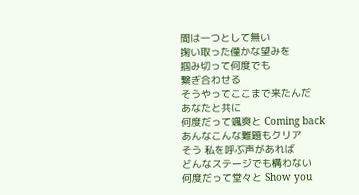間は一つとして無い
掬い取った僅かな望みを
掴み切って何度でも
繋ぎ合わせる
そうやってここまで来たんだ
あなたと共に
何度だって颯爽と Coming back
あんなこんな難題もクリア
そう 私を呼ぶ声があれば
どんなステージでも構わない
何度だって堂々と Show you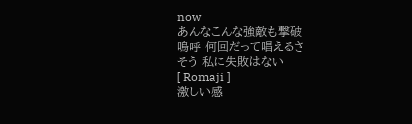now
あんなこんな強敵も撃破
嗚呼 何回だって唱えるさ
そう 私に失敗はない
[ Romaji ]
激しい感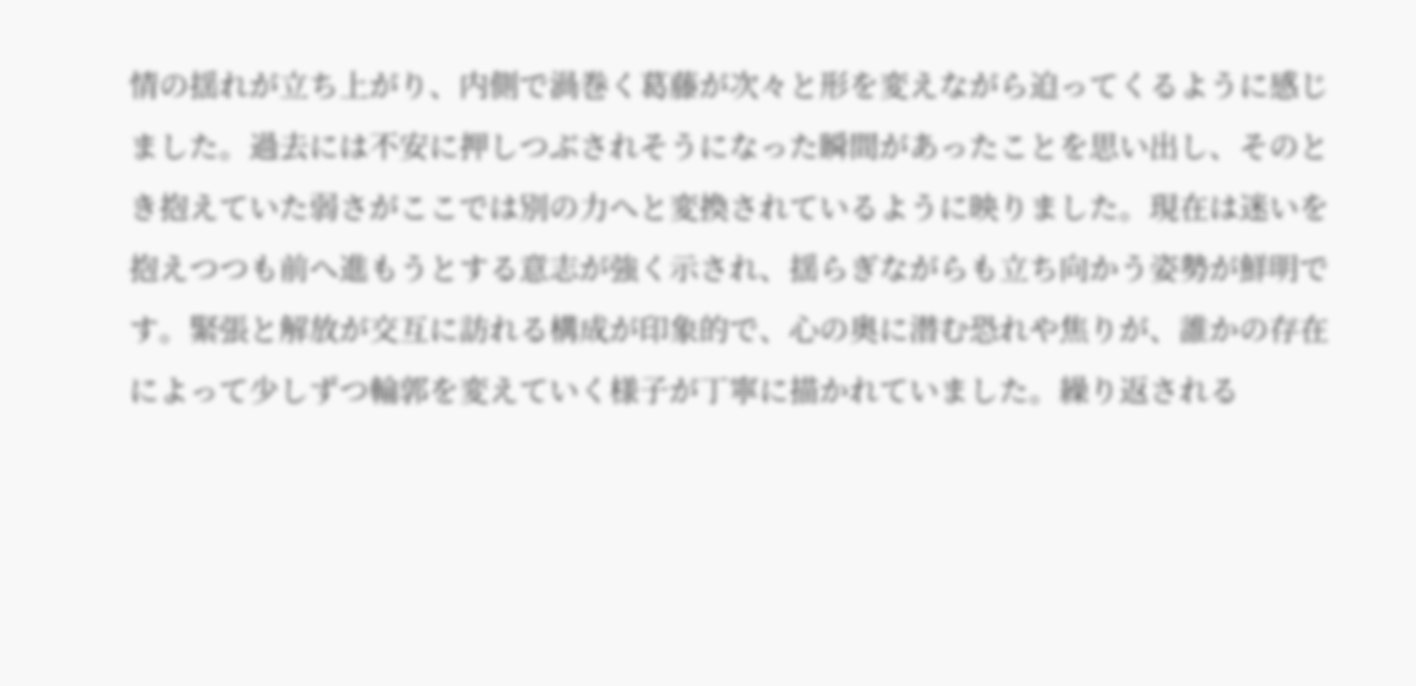情の揺れが立ち上がり、内側で渦巻く葛藤が次々と形を変えながら迫ってくるように感じました。過去には不安に押しつぶされそうになった瞬間があったことを思い出し、そのとき抱えていた弱さがここでは別の力へと変換されているように映りました。現在は迷いを抱えつつも前へ進もうとする意志が強く示され、揺らぎながらも立ち向かう姿勢が鮮明です。緊張と解放が交互に訪れる構成が印象的で、心の奥に潜む恐れや焦りが、誰かの存在によって少しずつ輪郭を変えていく様子が丁寧に描かれていました。繰り返される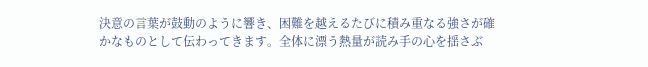決意の言葉が鼓動のように響き、困難を越えるたびに積み重なる強さが確かなものとして伝わってきます。全体に漂う熱量が読み手の心を揺さぶ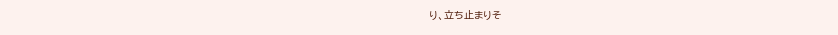り、立ち止まりそ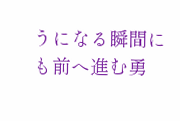うになる瞬間にも前へ進む勇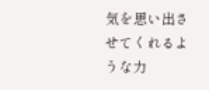気を思い出させてくれるような力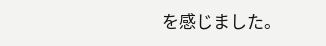を感じました。